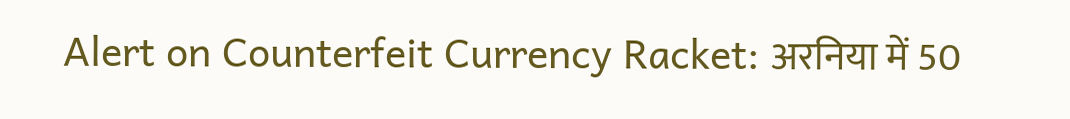Alert on Counterfeit Currency Racket: अरनिया में 50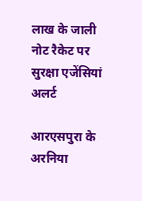लाख के जाली नोट रैकेट पर सुरक्षा एजेंसियां अलर्ट

आरएसपुरा के अरनिया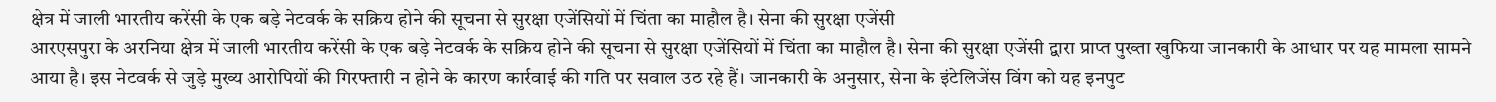क्षेत्र में जाली भारतीय करेंसी के एक बड़े नेटवर्क के सक्रिय होने की सूचना से सुरक्षा एजेंसियों में चिंता का माहौल है। सेना की सुरक्षा एजेंसी
आरएसपुरा के अरनिया क्षेत्र में जाली भारतीय करेंसी के एक बड़े नेटवर्क के सक्रिय होने की सूचना से सुरक्षा एजेंसियों में चिंता का माहौल है। सेना की सुरक्षा एजेंसी द्वारा प्राप्त पुख्ता खुफिया जानकारी के आधार पर यह मामला सामने आया है। इस नेटवर्क से जुड़े मुख्य आरोपियों की गिरफ्तारी न होने के कारण कार्रवाई की गति पर सवाल उठ रहे हैं। जानकारी के अनुसार, सेना के इंटेलिजेंस विंग को यह इनपुट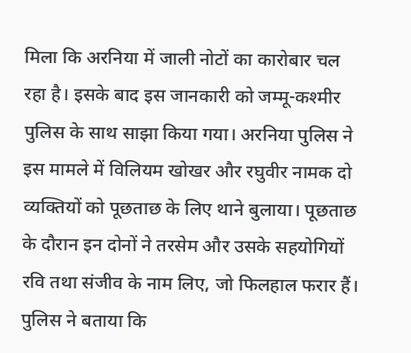मिला कि अरनिया में जाली नोटों का कारोबार चल रहा है। इसके बाद इस जानकारी को जम्मू-कश्मीर पुलिस के साथ साझा किया गया। अरनिया पुलिस ने इस मामले में विलियम खोखर और रघुवीर नामक दो व्यक्तियों को पूछताछ के लिए थाने बुलाया। पूछताछ के दौरान इन दोनों ने तरसेम और उसके सहयोगियों रवि तथा संजीव के नाम लिए, जो फिलहाल फरार हैं। पुलिस ने बताया कि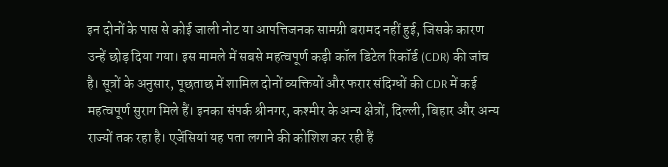इन दोनों के पास से कोई जाली नोट या आपत्तिजनक सामग्री बरामद नहीं हुई, जिसके कारण उन्हें छोड़ दिया गया। इस मामले में सबसे महत्वपूर्ण कड़ी कॉल डिटेल रिकॉर्ड (CDR) की जांच है। सूत्रों के अनुसार, पूछताछ में शामिल दोनों व्यक्तियों और फरार संदिग्धों की CDR में कई महत्वपूर्ण सुराग मिले हैं। इनका संपर्क श्रीनगर, कश्मीर के अन्य क्षेत्रों, दिल्ली, बिहार और अन्य राज्यों तक रहा है। एजेंसियां यह पता लगाने की कोशिश कर रही हैं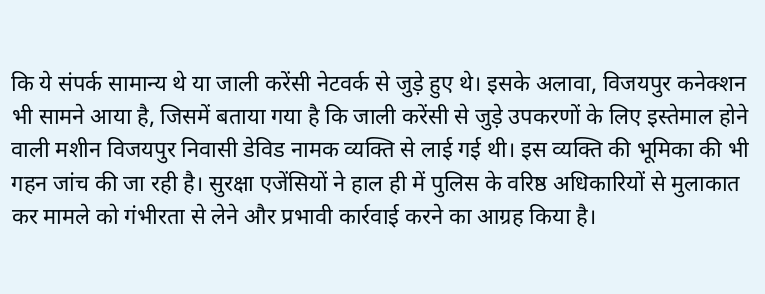कि ये संपर्क सामान्य थे या जाली करेंसी नेटवर्क से जुड़े हुए थे। इसके अलावा, विजयपुर कनेक्शन भी सामने आया है, जिसमें बताया गया है कि जाली करेंसी से जुड़े उपकरणों के लिए इस्तेमाल होने वाली मशीन विजयपुर निवासी डेविड नामक व्यक्ति से लाई गई थी। इस व्यक्ति की भूमिका की भी गहन जांच की जा रही है। सुरक्षा एजेंसियों ने हाल ही में पुलिस के वरिष्ठ अधिकारियों से मुलाकात कर मामले को गंभीरता से लेने और प्रभावी कार्रवाई करने का आग्रह किया है।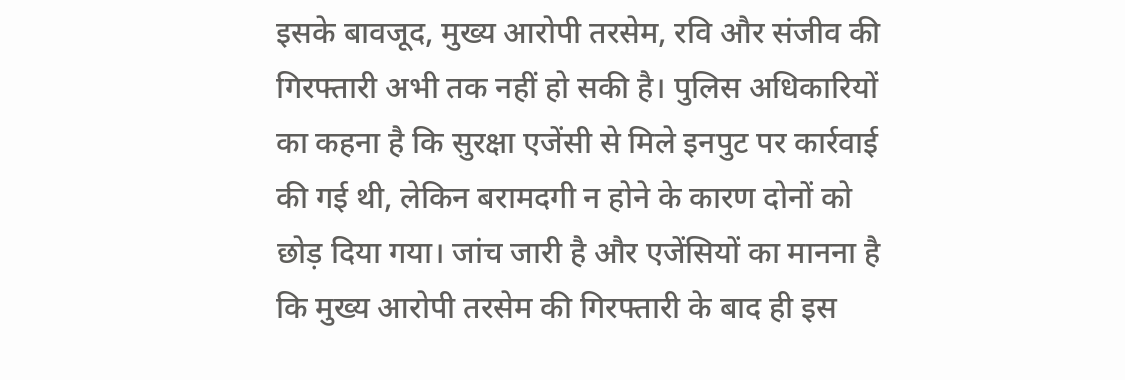इसके बावजूद, मुख्य आरोपी तरसेम, रवि और संजीव की गिरफ्तारी अभी तक नहीं हो सकी है। पुलिस अधिकारियों का कहना है कि सुरक्षा एजेंसी से मिले इनपुट पर कार्रवाई की गई थी, लेकिन बरामदगी न होने के कारण दोनों को छोड़ दिया गया। जांच जारी है और एजेंसियों का मानना है कि मुख्य आरोपी तरसेम की गिरफ्तारी के बाद ही इस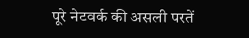पूरे नेटवर्क की असली परतें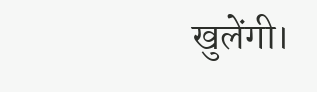खुलेंगी।